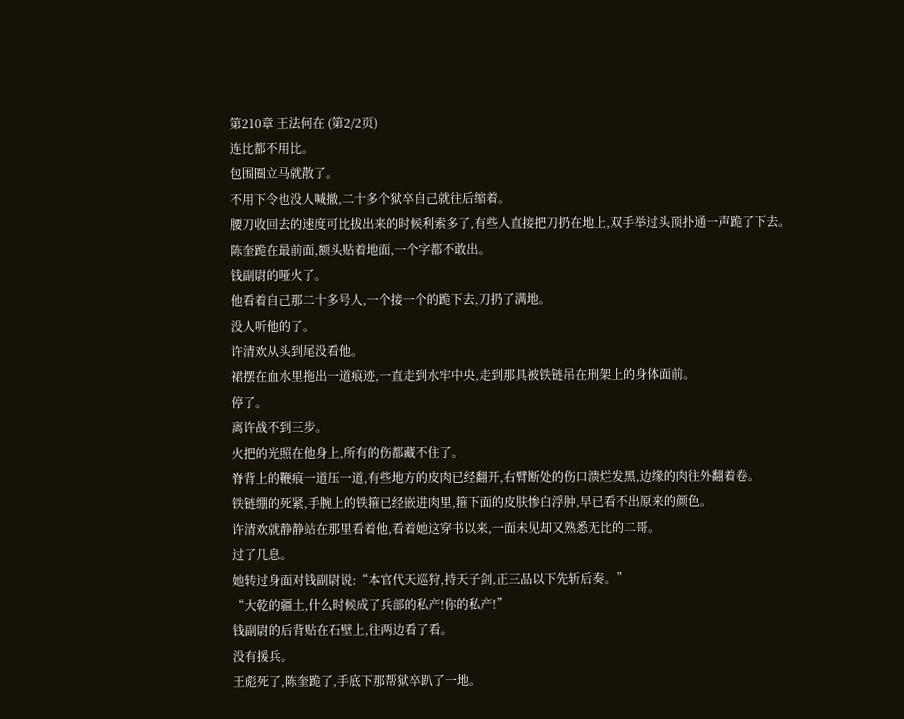第210章 王法何在 (第2/2页)
连比都不用比。
包围圈立马就散了。
不用下令也没人喊撤,二十多个狱卒自己就往后缩着。
腰刀收回去的速度可比拔出来的时候利索多了,有些人直接把刀扔在地上,双手举过头顶扑通一声跪了下去。
陈奎跪在最前面,额头贴着地面,一个字都不敢出。
钱副尉的哑火了。
他看着自己那二十多号人,一个接一个的跪下去,刀扔了满地。
没人听他的了。
许清欢从头到尾没看他。
裙摆在血水里拖出一道痕迹,一直走到水牢中央,走到那具被铁链吊在刑架上的身体面前。
停了。
离许战不到三步。
火把的光照在他身上,所有的伤都藏不住了。
脊背上的鞭痕一道压一道,有些地方的皮肉已经翻开,右臂断处的伤口溃烂发黑,边缘的肉往外翻着卷。
铁链绷的死紧,手腕上的铁箍已经嵌进肉里,箍下面的皮肤惨白浮肿,早已看不出原来的颜色。
许清欢就静静站在那里看着他,看着她这穿书以来,一面未见却又熟悉无比的二哥。
过了几息。
她转过身面对钱副尉说:“本官代天巡狩,持天子剑,正三品以下先斩后奏。”
“大乾的疆土,什么时候成了兵部的私产!你的私产!”
钱副尉的后背贴在石壁上,往两边看了看。
没有援兵。
王彪死了,陈奎跪了,手底下那帮狱卒趴了一地。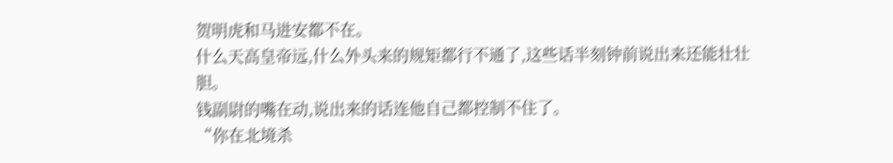贺明虎和马进安都不在。
什么天高皇帝远,什么外头来的规矩都行不通了,这些话半刻钟前说出来还能壮壮胆。
钱副尉的嘴在动,说出来的话连他自己都控制不住了。
“你在北境杀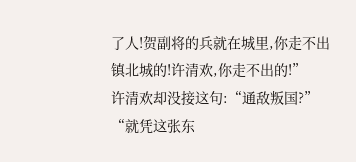了人!贺副将的兵就在城里,你走不出镇北城的!许清欢,你走不出的!”
许清欢却没接这句:“通敌叛国?”
“就凭这张东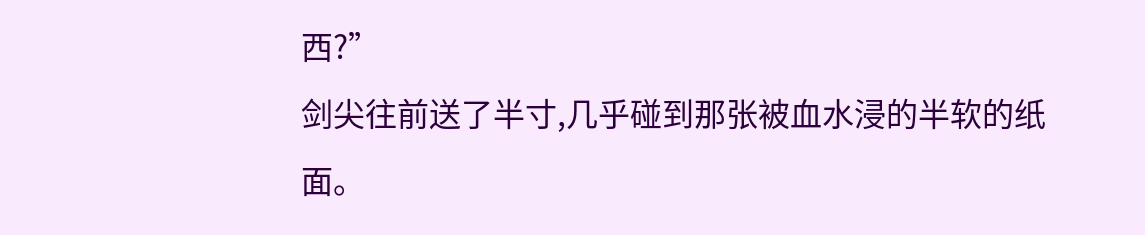西?”
剑尖往前送了半寸,几乎碰到那张被血水浸的半软的纸面。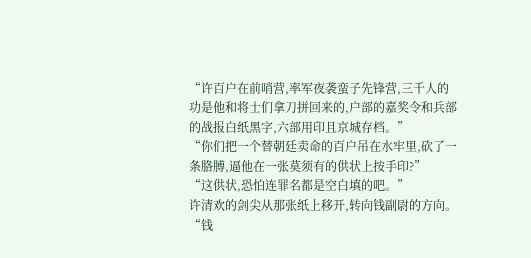“许百户在前哨营,率军夜袭蛮子先锋营,三千人的功是他和将士们拿刀拼回来的,户部的嘉奖令和兵部的战报白纸黑字,六部用印且京城存档。”
“你们把一个替朝廷卖命的百户吊在水牢里,砍了一条胳膊,逼他在一张莫须有的供状上按手印?”
“这供状,恐怕连罪名都是空白填的吧。”
许清欢的剑尖从那张纸上移开,转向钱副尉的方向。
“钱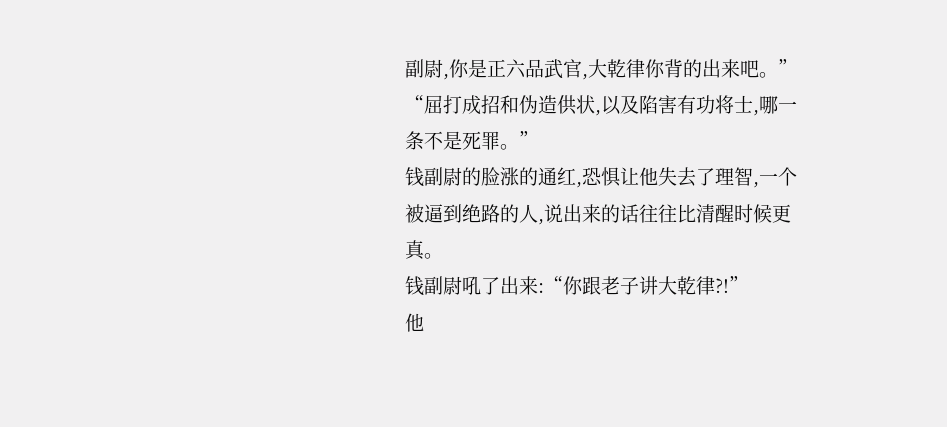副尉,你是正六品武官,大乾律你背的出来吧。”
“屈打成招和伪造供状,以及陷害有功将士,哪一条不是死罪。”
钱副尉的脸涨的通红,恐惧让他失去了理智,一个被逼到绝路的人,说出来的话往往比清醒时候更真。
钱副尉吼了出来:“你跟老子讲大乾律?!”
他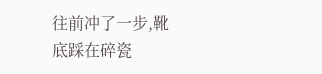往前冲了一步,靴底踩在碎瓷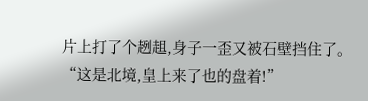片上打了个趔趄,身子一歪又被石壁挡住了。
“这是北境,皇上来了也的盘着!”